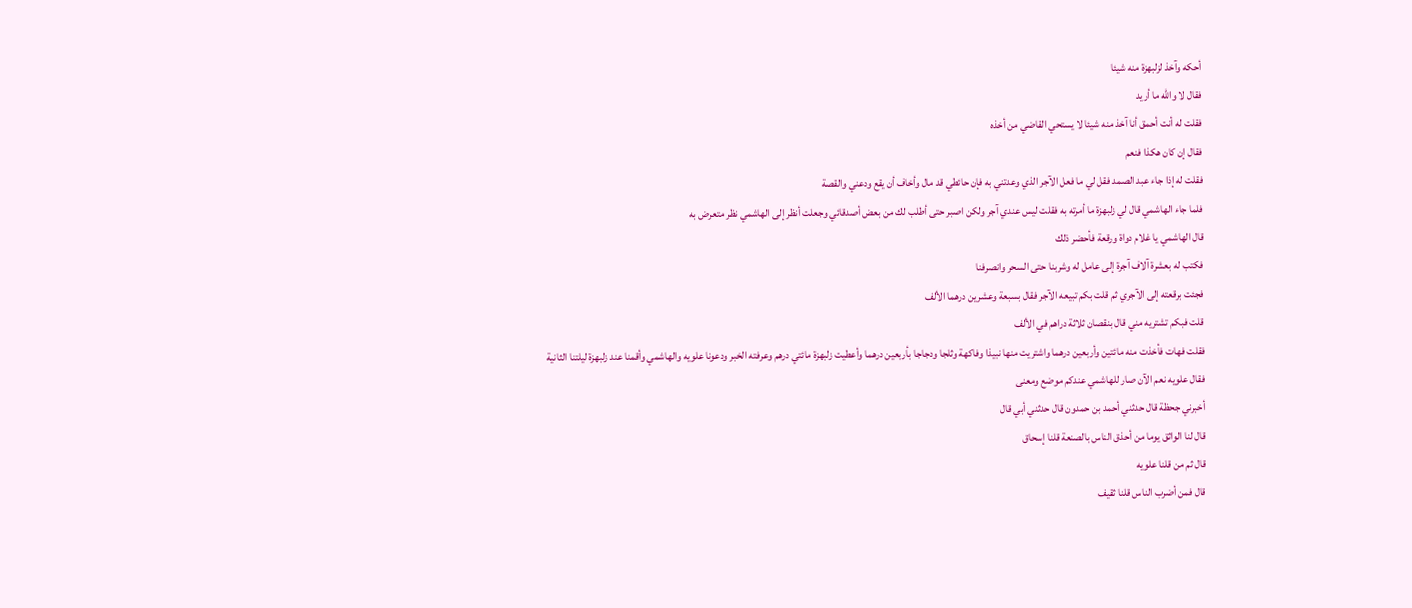أحكه وآخذ لزلبهزة منه شيئا
فقال لا والله ما أريد
فقلت له أنت أحمق أنا آخذ منه شيئا لا يستحي القاضي من أخذه
فقال إن كان هكذا فنعم
فقلت له إذا جاء عبد الصمد فقل لي ما فعل الآجر الذي وعدتني به فإن حائطي قد مال وأخاف أن يقع ودعني والقصة
فلما جاء الهاشمي قال لي زلبهزة ما أمرته به فقلت ليس عندي آجر ولكن اصبر حتى أطلب لك من بعض أصدقائي وجعلت أنظر إلى الهاشمي نظر متعرض به
قال الهاشمي يا غلام دواة ورقعة فأحضر ذلك
فكتب له بعشرة آلاف آجرة إلى عامل له وشربنا حتى السحر وانصرفنا
فجئت برقعته إلى الآجري ثم قلت بكم تبيعه الآجر فقال بسبعة وعشرين درهما الألف
قلت فبكم تشتريه مني قال بنقصان ثلاثة دراهم في الألف
فقلت فهات فأخذت منه مائتين وأربعين درهما واشتريت منها نبيذا وفاكهة وثلجا ودجاجا بأربعين درهما وأعطيت زلبهزة مائتي درهم وعرفته الخبر ودعونا علويه والهاشمي وأقمنا عند زلبهزة ليلتنا الثانية
فقال علويه نعم الآن صار للهاشمي عندكم موضع ومعنى
أخبرني جحظة قال حدثني أحمد بن حمدون قال حدثني أبي قال
قال لنا الواثق يوما من أحذق الناس بالصنعة قلنا إسحاق
قال ثم من قلنا علويه
قال فمن أضرب الناس قلنا ثقيف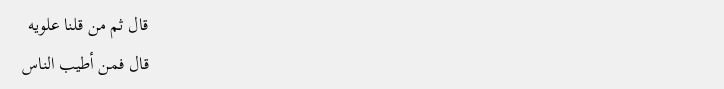قال ثم من قلنا علويه
قال فمن أطيب الناس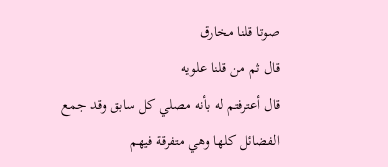صوتا قلنا مخارق
قال ثم من قلنا علويه
قال أعترفتم له بأنه مصلي كل سابق وقد جمع الفضائل كلها وهي متفرقة فيهم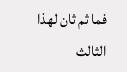فما ثم ثان لهذا الثالث